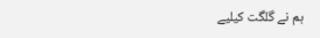ہم نے گلگت کیلیے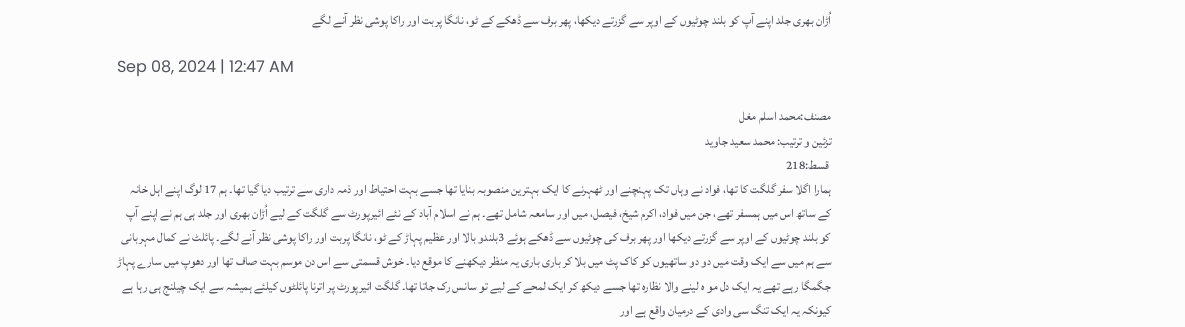اُڑان بھری جلد اپنے آپ کو بلند چوٹیوں کے اوپر سے گزرتے دیکھا، پھر برف سے ڈھکے کے ٹو، نانگا پربت اور راکا پوشی نظر آنے لگے

Sep 08, 2024 | 12:47 AM

مصنف:محمد اسلم مغل
تزئین و ترتیب: محمد سعید جاوید
 قسط:218
ہمارا اگلا سفر گلگت کا تھا، فواد نے وہاں تک پہنچنے اور ٹھہرنے کا ایک بہترین منصوبہ بنایا تھا جسے بہت احتیاط اور ذمہ داری سے ترتیب دیا گیا تھا۔ ہم 17 لوگ اپنے اہل خانہ کے ساتھ اس میں ہمسفر تھے، جن میں فواد، اکرم شیخ، فیصل، میں اور سامعہ شامل تھے۔ ہم نے اسلام آباد کے نئے ائیرپورٹ سے گلگت کے لیے اُڑان بھری اور جلد ہی ہم نے اپنے آپ کو بلند چوٹیوں کے اوپر سے گزرتے دیکھا اور پھر برف کی چوٹیوں سے ڈھکے ہوئے 3بلندو بالا اور عظیم پہاڑ کے ٹو، نانگا پربت اور راکا پوشی نظر آنے لگے۔ پائلٹ نے کمال مہربانی سے ہم میں سے ایک وقت میں دو دو ساتھیوں کو کاک پٹ میں بلا کر باری باری یہ منظر دیکھنے کا موقع دیا۔ خوش قسمتی سے اس دن موسم بہت صاف تھا اور دھوپ میں سارے پہاڑ جگمگا رہے تھے یہ ایک دل مو ہ لینے والا نظارہ تھا جسے دیکھ کر ایک لمحے کے لیے تو سانس رک جاتا تھا۔ گلگت ائیرپورٹ پر اترنا پائلٹوں کیلئے ہمیشہ سے ایک چیلنج ہی رہا ہے کیونکہ یہ ایک تنگ سی وادی کے درمیان واقع ہے اور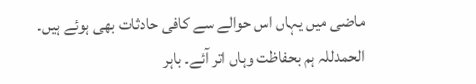ماضی میں یہاں اس حوالے سے کافی حادثات بھی ہوئے ہیں۔ الحمدللہ ہم بحفاظت وہاں اتر آئے۔ باہر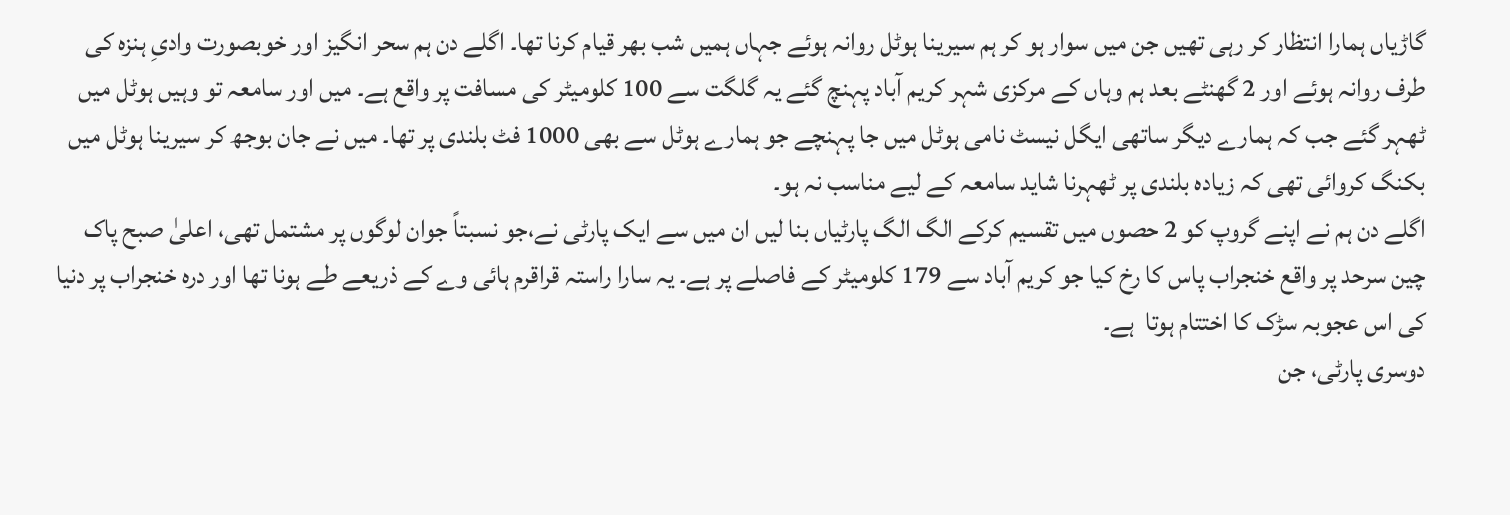گاڑیاں ہمارا انتظار کر رہی تھیں جن میں سوار ہو کر ہم سیرینا ہوٹل روانہ ہوئے جہاں ہمیں شب بھر قیام کرنا تھا۔ اگلے دن ہم سحر انگیز اور خوبصورت وادیِ ہنزہ کی طرف روانہ ہوئے اور 2 گھنٹے بعد ہم وہاں کے مرکزی شہر کریم آباد پہنچ گئے یہ گلگت سے 100 کلومیٹر کی مسافت پر واقع ہے۔ میں اور سامعہ تو وہیں ہوٹل میں ٹھہر گئے جب کہ ہمارے دیگر ساتھی ایگل نیسٹ نامی ہوٹل میں جا پہنچے جو ہمارے ہوٹل سے بھی 1000 فٹ بلندی پر تھا۔ میں نے جان بوجھ کر سیرینا ہوٹل میں بکنگ کروائی تھی کہ زیادہ بلندی پر ٹھہرنا شاید سامعہ کے لیے مناسب نہ ہو۔
اگلے دن ہم نے اپنے گروپ کو 2 حصوں میں تقسیم کرکے الگ الگ پارٹیاں بنا لیں ان میں سے ایک پارٹی نے،جو نسبتاً جوان لوگوں پر مشتمل تھی، اعلیٰ صبح پاک چین سرحد پر واقع خنجراب پاس کا رخ کیا جو کریم آباد سے 179 کلومیٹر کے فاصلے پر ہے۔ یہ سارا راستہ قراقرم ہائی وے کے ذریعے طے ہونا تھا اور درہ خنجراب پر دنیا کی اس عجوبہ سڑک کا اختتام ہوتا  ہے۔
دوسری پارٹی، جن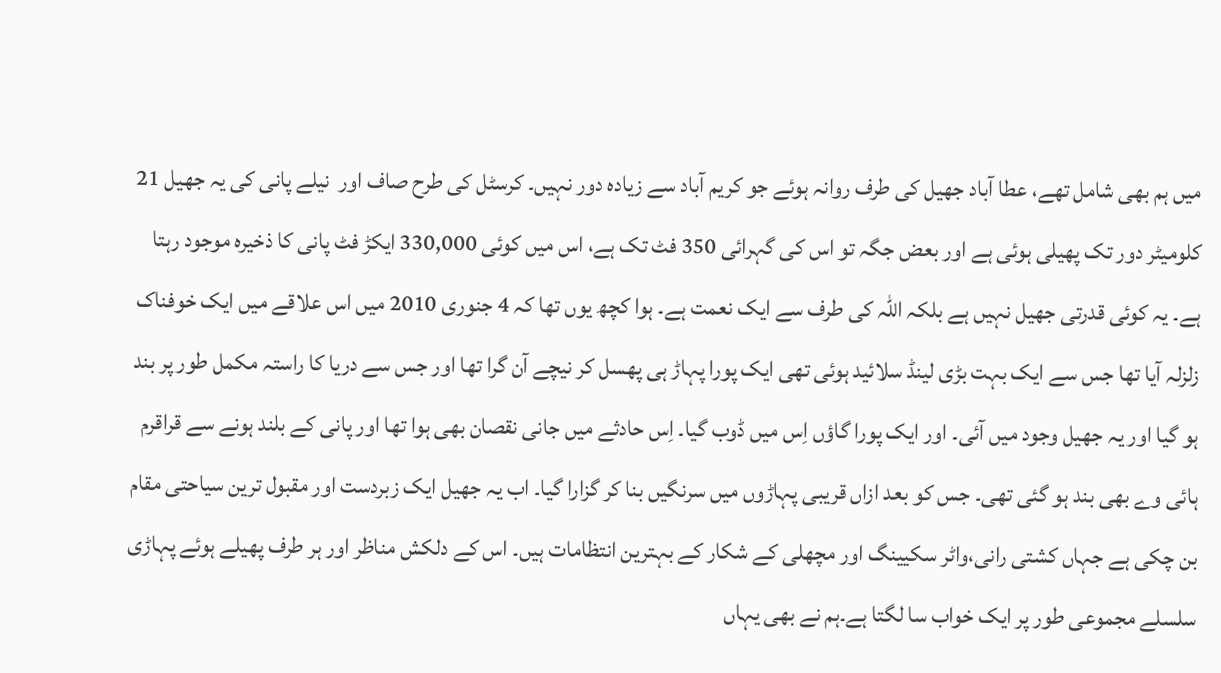میں ہم بھی شامل تھے، عطا آباد جھیل کی طرف روانہ ہوئے جو کریم آباد سے زیادہ دور نہیں۔ کرسٹل کی طرح صاف اور  نیلے پانی کی یہ جھیل 21 کلومیٹر دور تک پھیلی ہوئی ہے اور بعض جگہ تو اس کی گہرائی 350 فٹ تک ہے، اس میں کوئی 330,000 ایکڑ فٹ پانی کا ذخیرہ موجود رہتا ہے۔ یہ کوئی قدرتی جھیل نہیں ہے بلکہ اللہ کی طرف سے ایک نعمت ہے۔ ہوا کچھ یوں تھا کہ 4 جنوری 2010 میں اس علاقے میں ایک خوفناک زلزلہ آیا تھا جس سے ایک بہت بڑی لینڈ سلائید ہوئی تھی ایک پورا پہاڑ ہی پھسل کر نیچے آن گرا تھا اور جس سے دریا کا راستہ مکمل طور پر بند ہو گیا اور یہ جھیل وجود میں آئی۔ اور ایک پورا گاؤں اِس میں ڈوب گیا۔ اِس حادثے میں جانی نقصان بھی ہوا تھا اور پانی کے بلند ہونے سے قراقرم ہائی وے بھی بند ہو گئی تھی۔ جس کو بعد ازاں قریبی پہاڑوں میں سرنگیں بنا کر گزارا گیا۔ اب یہ جھیل ایک زبردست اور مقبول ترین سیاحتی مقام بن چکی ہے جہاں کشتی رانی،واٹر سکیینگ اور مچھلی کے شکار کے بہترین انتظامات ہیں۔ اس کے دلکش مناظر اور ہر طرف پھیلے ہوئے پہاڑی سلسلے مجموعی طور پر ایک خواب سا لگتا ہے۔ہم نے بھی یہاں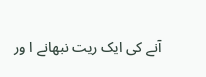آنے کی ایک ریت نبھانے ا ور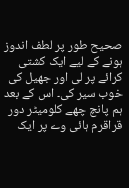صحیح طور پر لطف اندوز ہونے کے لیے ایک کشتی کرائے پر لی اور جھیل کی خوب سیر کی۔ اس کے بعد ہم پانچ چھے کلومیٹر دور قراقرم ہائی وے پر ایک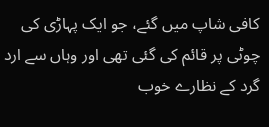کافی شاپ میں گئے، جو ایک پہاڑی کی چوٹی پر قائم کی گئی تھی اور وہاں سے ارد گرد کے نظارے خوب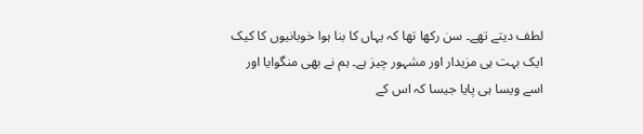لطف دیتے تھے۔ سن رکھا تھا کہ یہاں کا بنا ہوا خوبانیوں کا کیک ایک بہت ہی مزیدار اور مشہور چیز ہے۔ ہم نے بھی منگوایا اور اسے ویسا ہی پایا جیسا کہ اس کے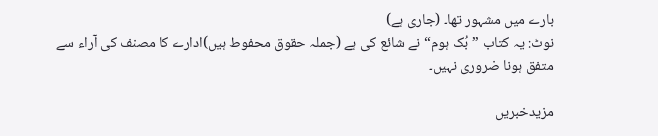بارے میں مشہور تھا۔ (جاری ہے)
نوٹ: یہ کتاب ”بُک ہوم“ نے شائع کی ہے (جملہ حقوق محفوط ہیں)ادارے کا مصنف کی آراء سے متفق ہونا ضروری نہیں۔

مزیدخبریں